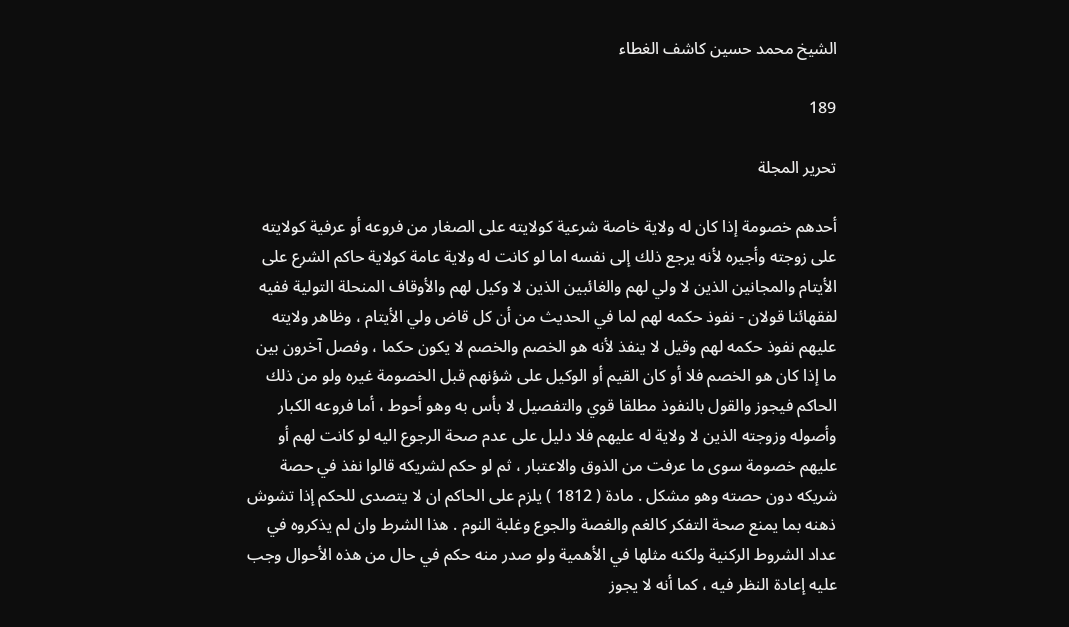الشيخ محمد حسين كاشف الغطاء

189

تحرير المجلة

أحدهم خصومة إذا كان له ولاية خاصة شرعية كولايته على الصغار من فروعه أو عرفية كولايته على زوجته وأجيره لأنه يرجع ذلك إلى نفسه اما لو كانت له ولاية عامة كولاية حاكم الشرع على الأيتام والمجانين الذين لا ولي لهم والغائبين الذين لا وكيل لهم والأوقاف المنحلة التولية ففيه لفقهائنا قولان - نفوذ حكمه لهم لما في الحديث من أن كل قاض ولي الأيتام ، وظاهر ولايته عليهم نفوذ حكمه لهم وقيل لا ينفذ لأنه هو الخصم والخصم لا يكون حكما ، وفصل آخرون بين ما إذا كان هو الخصم فلا أو كان القيم أو الوكيل على شؤنهم قبل الخصومة غيره ولو من ذلك الحاكم فيجوز والقول بالنفوذ مطلقا قوي والتفصيل لا بأس به وهو أحوط ، أما فروعه الكبار وأصوله وزوجته الذين لا ولاية له عليهم فلا دليل على عدم صحة الرجوع اليه لو كانت لهم أو عليهم خصومة سوى ما عرفت من الذوق والاعتبار ، ثم لو حكم لشريكه قالوا نفذ في حصة شريكه دون حصته وهو مشكل . مادة ( 1812 ) يلزم على الحاكم ان لا يتصدى للحكم إذا تشوش ذهنه بما يمنع صحة التفكر كالغم والغصة والجوع وغلبة النوم . هذا الشرط وان لم يذكروه في عداد الشروط الركنية ولكنه مثلها في الأهمية ولو صدر منه حكم في حال من هذه الأحوال وجب عليه إعادة النظر فيه ، كما أنه لا يجوز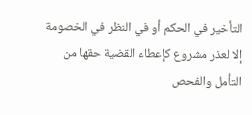التأخير في الحكم أو في النظر في الخصومة إلا لعذر مشروع كإعطاء القضية حقها من التأمل والفحص